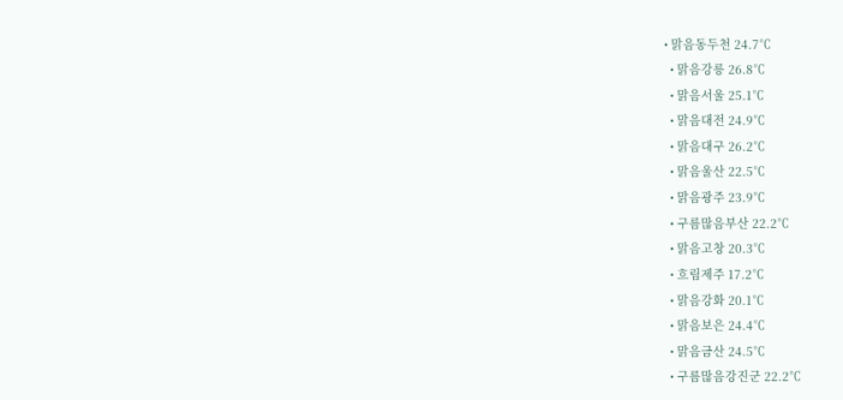• 맑음동두천 24.7℃
  • 맑음강릉 26.8℃
  • 맑음서울 25.1℃
  • 맑음대전 24.9℃
  • 맑음대구 26.2℃
  • 맑음울산 22.5℃
  • 맑음광주 23.9℃
  • 구름많음부산 22.2℃
  • 맑음고창 20.3℃
  • 흐림제주 17.2℃
  • 맑음강화 20.1℃
  • 맑음보은 24.4℃
  • 맑음금산 24.5℃
  • 구름많음강진군 22.2℃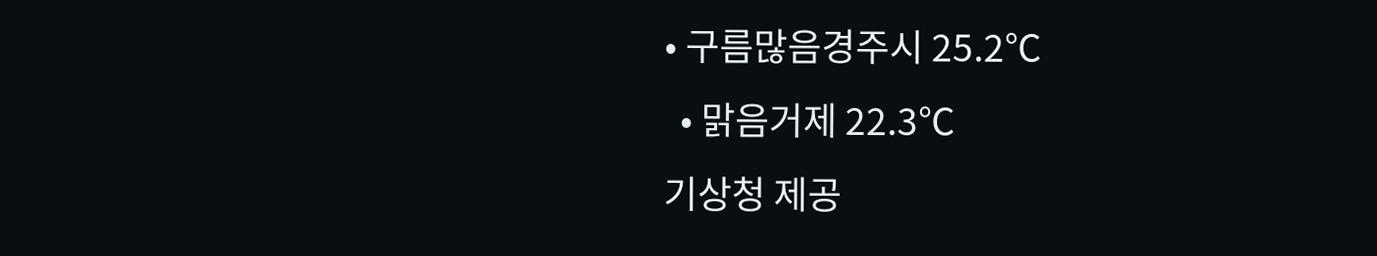• 구름많음경주시 25.2℃
  • 맑음거제 22.3℃
기상청 제공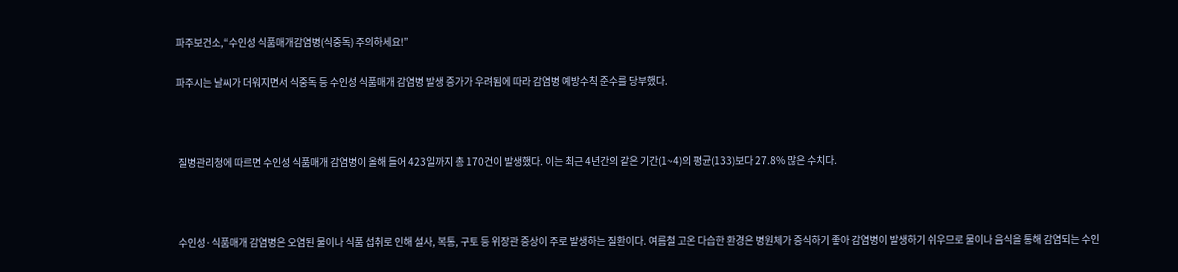파주보건소,“수인성 식품매개감염병(식중독) 주의하세요!”

파주시는 날씨가 더워지면서 식중독 등 수인성 식품매개 감염병 발생 증가가 우려됨에 따라 감염병 예방수칙 준수를 당부했다.



 질병관리청에 따르면 수인성 식품매개 감염병이 올해 들어 423일까지 총 170건이 발생했다. 이는 최근 4년간의 같은 기간(1~4)의 평균(133)보다 27.8% 많은 수치다.



 수인성·식품매개 감염병은 오염된 물이나 식품 섭취로 인해 설사, 복통, 구토 등 위장관 증상이 주로 발생하는 질환이다. 여름철 고온 다습한 환경은 병원체가 증식하기 좋아 감염병이 발생하기 쉬우므로 물이나 음식을 통해 감염되는 수인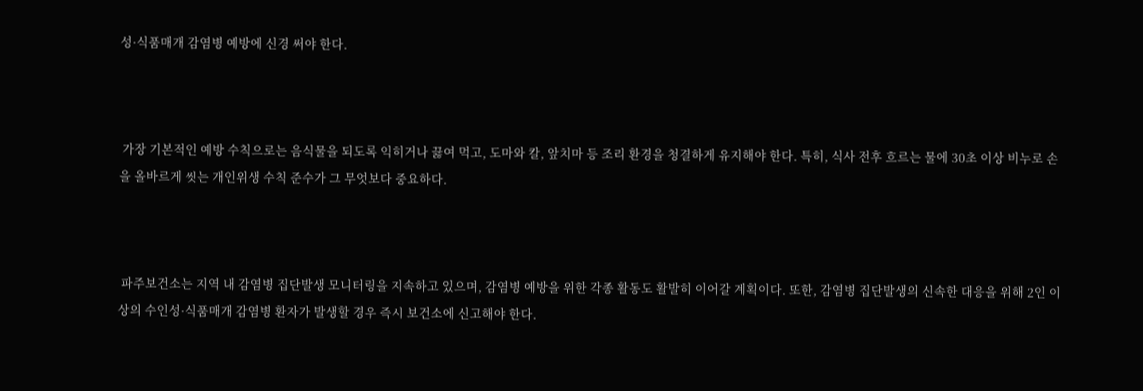성·식품매개 감염병 예방에 신경 써야 한다.



 가장 기본적인 예방 수칙으로는 음식물을 되도록 익히거나 끓여 먹고, 도마와 칼, 앞치마 등 조리 환경을 청결하게 유지해야 한다. 특히, 식사 전후 흐르는 물에 30초 이상 비누로 손을 올바르게 씻는 개인위생 수칙 준수가 그 무엇보다 중요하다.



 파주보건소는 지역 내 감염병 집단발생 모니터링을 지속하고 있으며, 감염병 예방을 위한 각종 활동도 활발히 이어갈 계획이다. 또한, 감염병 집단발생의 신속한 대응을 위해 2인 이상의 수인성·식품매개 감염병 환자가 발생할 경우 즉시 보건소에 신고해야 한다.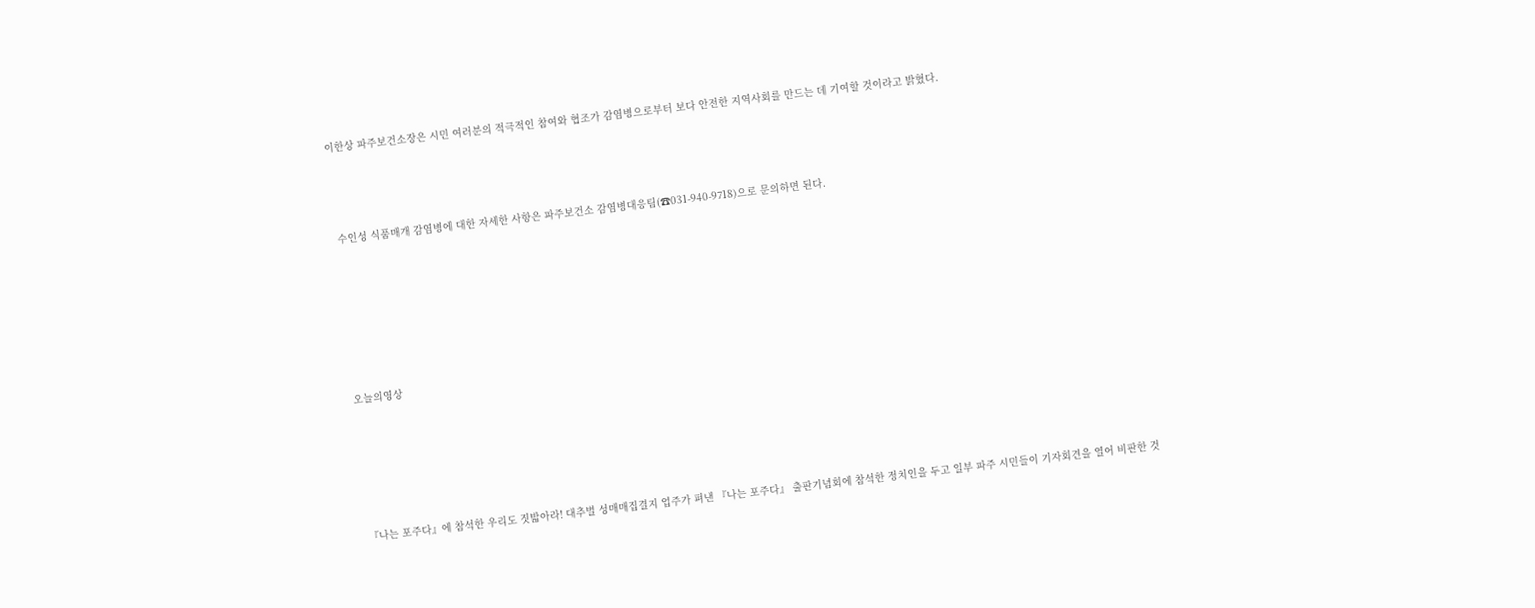이한상 파주보건소장은 시민 여러분의 적극적인 참여와 협조가 감염병으로부터 보다 안전한 지역사회를 만드는 데 기여할 것이라고 밝혔다.



 수인성 식품매개 감염병에 대한 자세한 사항은 파주보건소 감염병대응팀(☎031-940-9718)으로 문의하면 된다.






오늘의영상





『나는 포주다』에 참석한 우리도 짓밟아라! 대추벌 성매매집결지 업주가 펴낸 『나는 포주다』 출판기념회에 참석한 정치인을 두고 일부 파주 시민들이 기자회견을 열어 비판한 것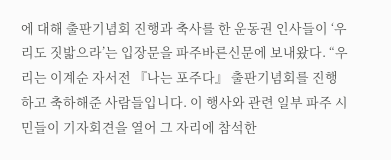에 대해 출판기념회 진행과 축사를 한 운동권 인사들이 ‘우리도 짓밟으라’는 입장문을 파주바른신문에 보내왔다. “우리는 이계순 자서전 『나는 포주다』 출판기념회를 진행하고 축하해준 사람들입니다. 이 행사와 관련 일부 파주 시민들이 기자회견을 열어 그 자리에 참석한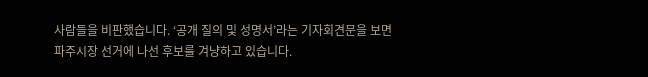사람들을 비판했습니다. ‘공개 질의 및 성명서’라는 기자회견문을 보면 파주시장 선거에 나선 후보를 겨냥하고 있습니다.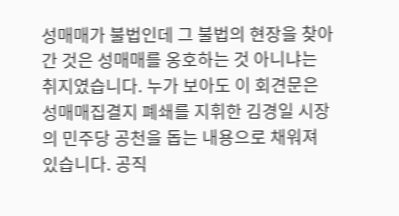성매매가 불법인데 그 불법의 현장을 찾아간 것은 성매매를 옹호하는 것 아니냐는 취지였습니다. 누가 보아도 이 회견문은 성매매집결지 폐쇄를 지휘한 김경일 시장의 민주당 공천을 돕는 내용으로 채워져 있습니다. 공직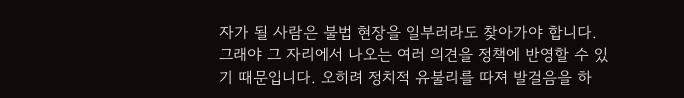자가 될 사람은 불법 현장을 일부러라도 찾아가야 합니다. 그래야 그 자리에서 나오는 여러 의견을 정책에 반영할 수 있기 때문입니다. 오히려 정치적 유불리를 따져 발걸음을 하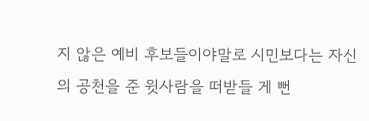지 않은 예비 후보들이야말로 시민보다는 자신의 공천을 준 윗사람을 떠받들 게 뻔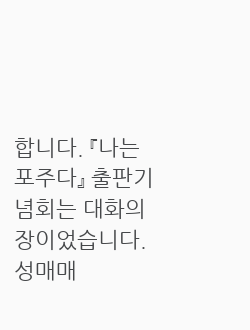합니다. 『나는 포주다』 출판기념회는 대화의 장이었습니다. 성매매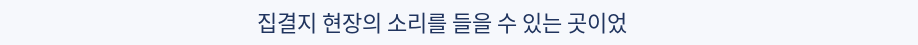집결지 현장의 소리를 들을 수 있는 곳이었